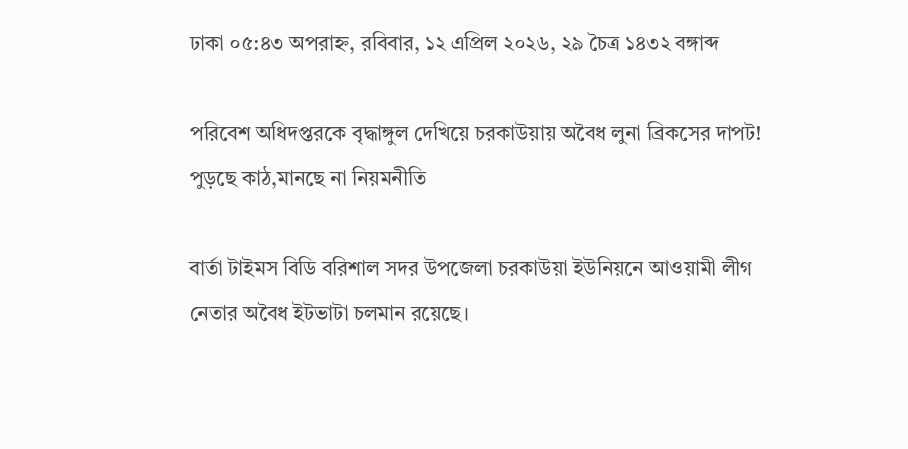ঢাকা ০৫:৪৩ অপরাহ্ন, রবিবার, ১২ এপ্রিল ২০২৬, ২৯ চৈত্র ১৪৩২ বঙ্গাব্দ

পরিবেশ অধিদপ্তরকে বৃদ্ধাঙ্গুল দেখিয়ে চরকাউয়ায় অবৈধ লুনা ব্রিকসের দাপট! পুড়ছে কাঠ,মানছে না নিয়মনীতি

বার্তা টাইমস বিডি বরিশাল সদর উপজেলা চরকাউয়া ইউনিয়নে আওয়ামী লীগ নেতার অবৈধ ইটভাটা চলমান রয়েছে।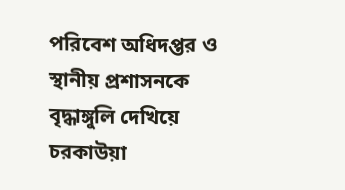পরিবেশ অধিদপ্তর ও স্থানীয় প্রশাসনকে বৃদ্ধাঙ্গুলি দেখিয়ে চরকাউয়া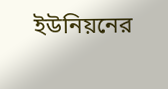ইউনিয়নের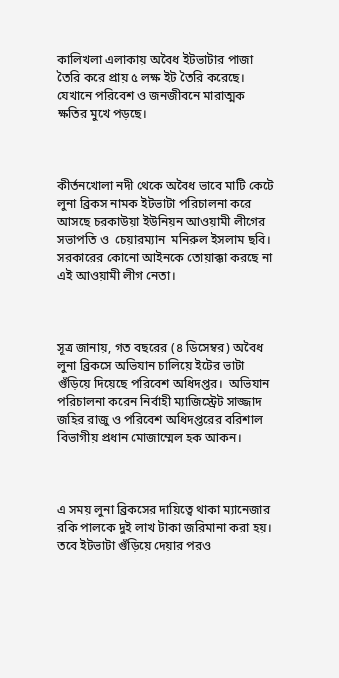কালিখলা এলাকায় অবৈধ ইটভাটার পাজা তৈরি করে প্রায় ৫ লক্ষ ইট তৈরি করেছে। যেখানে পরিবেশ ও জনজীবনে মারাত্মক ক্ষতির মুখে পড়ছে।



কীর্তনখোলা নদী থেকে অবৈধ ভাবে মাটি কেটে লুনা ব্রিকস নামক ইটভাটা পরিচালনা করে আসছে চরকাউয়া ইউনিয়ন আওয়ামী লীগের সভাপতি ও  চেয়ারম্যান  মনিরুল ইসলাম ছবি। সরকারের কোনো আইনকে তোয়াক্কা করছে না এই আওয়ামী লীগ নেতা।



সূত্র জানায়, গত বছরের (৪ ডিসেম্বর) অবৈধ লুনা ব্রিকসে অভিযান চালিয়ে ইটের ভাটা গুঁড়িয়ে দিয়েছে পরিবেশ অধিদপ্তর।  অভিযান পরিচালনা করেন নির্বাহী ম্যাজিস্ট্রেট সাজ্জাদ জহির রাজু ও পরিবেশ অধিদপ্তরের বরিশাল বিভাগীয় প্রধান মোজাম্মেল হক আকন।



এ সময় লুনা ব্রিকসের দায়িত্বে থাকা ম্যানেজার রকি পালকে দুই লাখ টাকা জরিমানা করা হয়। তবে ইটভাটা গুঁড়িয়ে দেয়ার পরও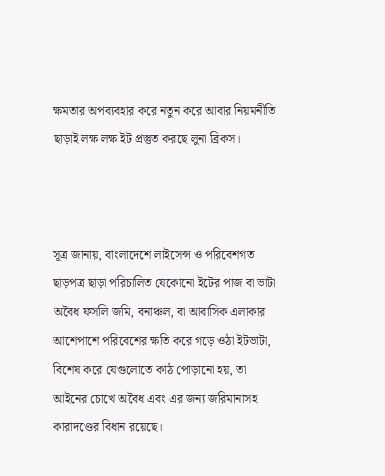ক্ষমতার অপব্যবহার করে নতুন করে আবার নিয়মনীতি ছাড়াই লক্ষ লক্ষ ইট প্রস্তুত করছে লুনা ব্রিকস।



সূত্র জানায়, বাংলাদেশে লাইসেন্স ও পরিবেশগত ছাড়পত্র ছাড়া পরিচালিত যেকোনো ইটের পাজ বা ভাটা অবৈধ ফসলি জমি, বনাঞ্চল, বা আবাসিক এলাকার আশেপাশে পরিবেশের ক্ষতি করে গড়ে ওঠা ইটভাটা, বিশেষ করে যেগুলোতে কাঠ পোড়ানো হয়, তা আইনের চোখে অবৈধ এবং এর জন্য জরিমানাসহ কারাদণ্ডের বিধান রয়েছে।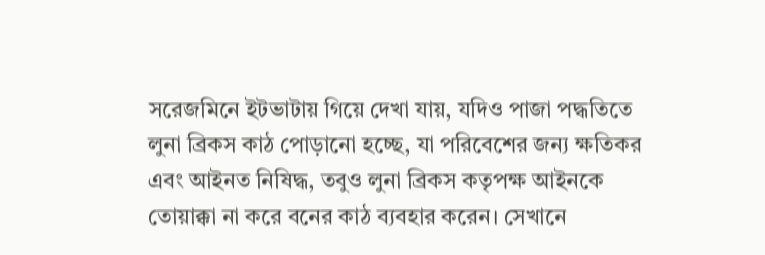সরেজমিনে ইটভাটায় গিয়ে দেখা যায়, যদিও পাজা পদ্ধতিতে লুনা ব্রিকস কাঠ পোড়ানো হচ্ছে, যা পরিবেশের জন্য ক্ষতিকর এবং আইনত নিষিদ্ধ, তবুও লুনা ব্রিকস কতৃপক্ষ আইনকে তোয়াক্কা না করে বনের কাঠ ব্যবহার করেন। সেখানে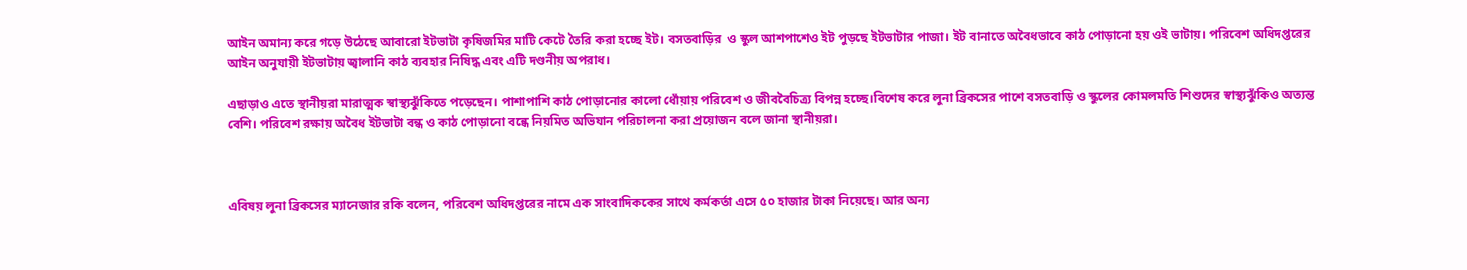আইন অমান্য করে গড়ে উঠেছে আবারো ইটভাটা কৃষিজমির মাটি কেটে তৈরি করা হচ্ছে ইট। বসতবাড়ির  ও স্কুল আশপাশেও ইট পুড়ছে ইটভাটার পাজা। ইট বানাতে অবৈধভাবে কাঠ পোড়ানো হয় ওই ভাটায়। পরিবেশ অধিদপ্তরের আইন অনুযায়ী ইটভাটায় জ্বালানি কাঠ ব্যবহার নিষিদ্ধ এবং এটি দণ্ডনীয় অপরাধ।

এছাড়াও এতে স্থানীয়রা মারাত্মক স্বাস্থ্যঝুঁকিতে পড়েছেন। পাশাপাশি কাঠ পোড়ানোর কালো ধোঁয়ায় পরিবেশ ও জীববৈচিত্র্য বিপন্ন হচ্ছে।বিশেষ করে লুনা ব্রিকসের পাশে বসতবাড়ি ও স্কুলের কোমলমতি শিশুদের স্বাস্থ্যঝুঁকিও অত্যন্ত বেশি। পরিবেশ রক্ষায় অবৈধ ইটভাটা বন্ধ ও কাঠ পোড়ানো বন্ধে নিয়মিত অভিযান পরিচালনা করা প্রয়োজন বলে জানা স্থানীয়রা।



এবিষয় লুনা ব্রিকসের ম্যানেজার রকি বলেন, পরিবেশ অধিদপ্তরের নামে এক সাংবাদিককের সাথে কর্মকর্তা এসে ৫০ হাজার টাকা নিয়েছে। আর অন্য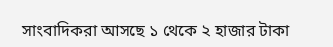সাংবাদিকরা আসছে ১ থেকে ২ হাজার টাকা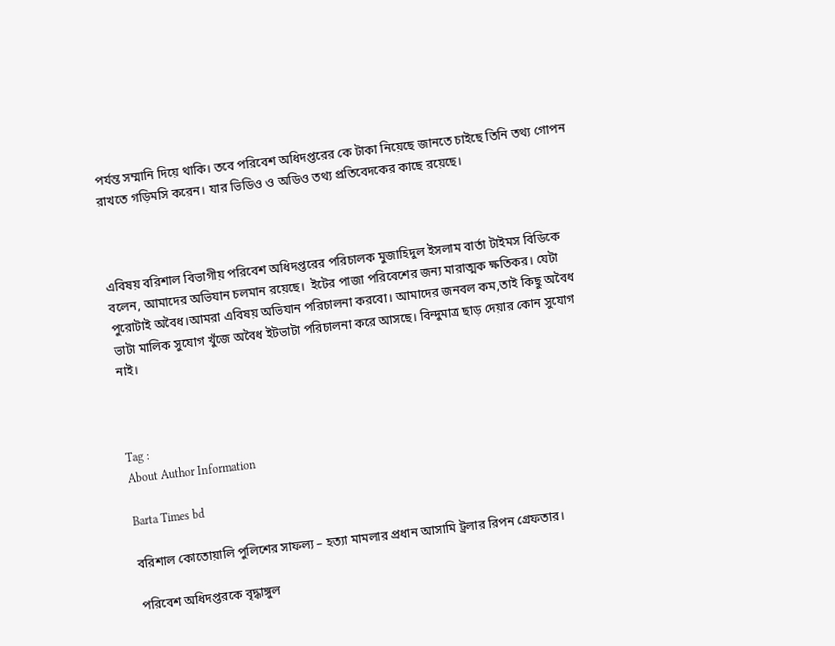পর্যন্ত সম্মানি দিয়ে থাকি। তবে পরিবেশ অধিদপ্তরের কে টাকা নিয়েছে জানতে চাইছে তিনি তথ্য গোপন রাখতে গড়িমসি করেন। যার ভিডিও ও অডিও তথ্য প্রতিবেদকের কাছে রয়েছে।



এবিষয় বরিশাল বিভাগীয় পরিবেশ অধিদপ্তরের পরিচালক মুজাহিদুল ইসলাম বার্তা টাইমস বিডিকে বলেন, আমাদের অভিযান চলমান রয়েছে।  ইটের পাজা পরিবেশের জন্য মারাত্মক ক্ষতিকর। যেটা পুরোটাই অবৈধ।আমরা এবিষয় অভিযান পরিচালনা করবো। আমাদের জনবল কম,তাই কিছু অবৈধ ভাটা মালিক সুযোগ খুঁজে অবৈধ ইটভাটা পরিচালনা করে আসছে। বিন্দুমাত্র ছাড় দেয়ার কোন সুযোগ নাই।



Tag :
About Author Information

Barta Times bd

বরিশাল কোতোয়ালি পুলিশের সাফল্য – হত্যা মামলার প্রধান আসামি ট্রলার রিপন গ্রেফতার।

পরিবেশ অধিদপ্তরকে বৃদ্ধাঙ্গুল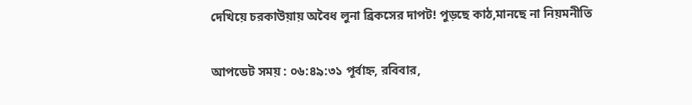দেখিয়ে চরকাউয়ায় অবৈধ লুনা ব্রিকসের দাপট! পুড়ছে কাঠ,মানছে না নিয়মনীতি

আপডেট সময় : ০৬:৪৯:৩১ পূর্বাহ্ন, রবিবার,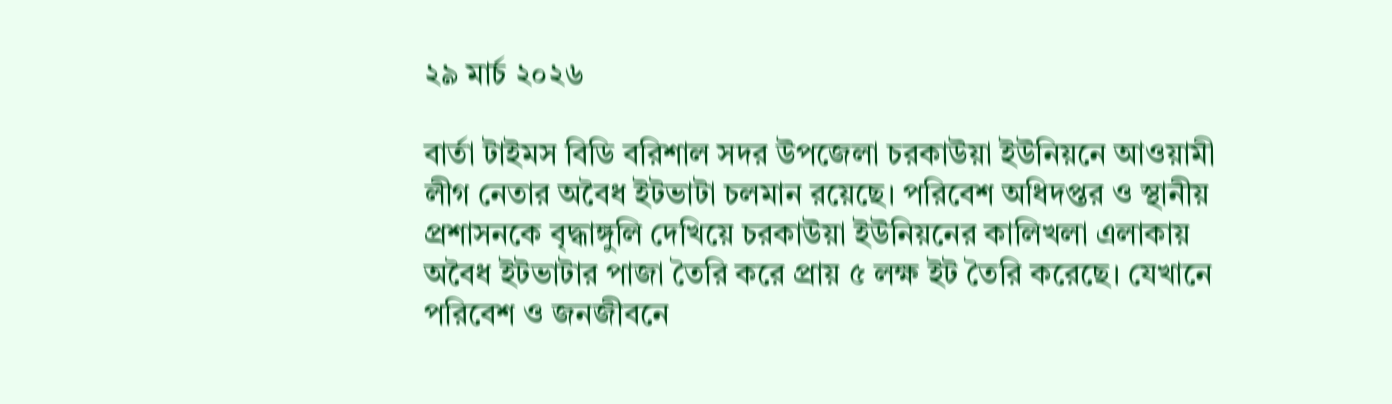২৯ মার্চ ২০২৬

বার্তা টাইমস বিডি বরিশাল সদর উপজেলা চরকাউয়া ইউনিয়নে আওয়ামী লীগ নেতার অবৈধ ইটভাটা চলমান রয়েছে। পরিবেশ অধিদপ্তর ও স্থানীয় প্রশাসনকে বৃদ্ধাঙ্গুলি দেখিয়ে চরকাউয়া ইউনিয়নের কালিখলা এলাকায় অবৈধ ইটভাটার পাজা তৈরি করে প্রায় ৫ লক্ষ ইট তৈরি করেছে। যেখানে পরিবেশ ও জনজীবনে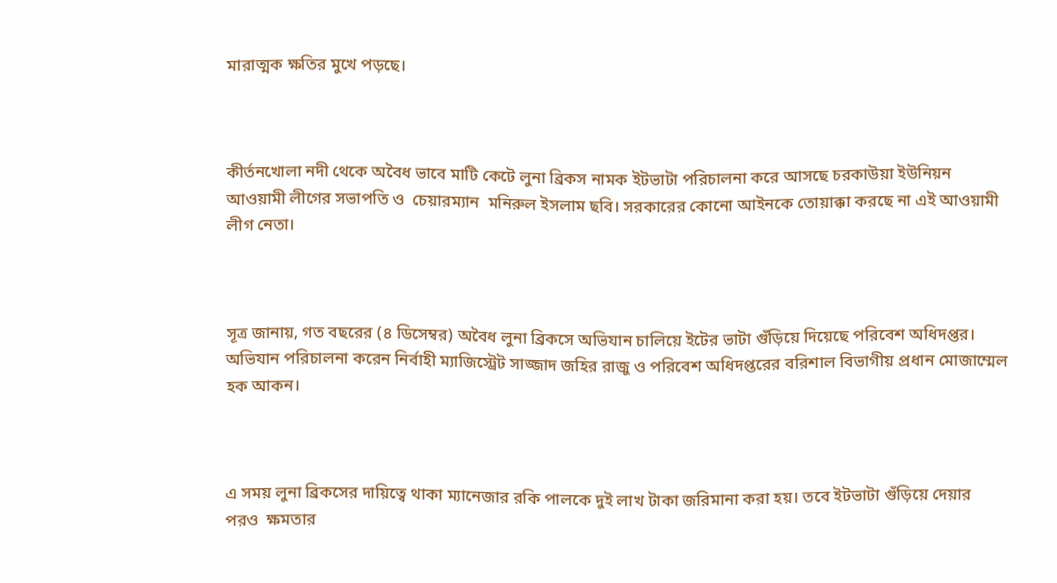মারাত্মক ক্ষতির মুখে পড়ছে।



কীর্তনখোলা নদী থেকে অবৈধ ভাবে মাটি কেটে লুনা ব্রিকস নামক ইটভাটা পরিচালনা করে আসছে চরকাউয়া ইউনিয়ন আওয়ামী লীগের সভাপতি ও  চেয়ারম্যান  মনিরুল ইসলাম ছবি। সরকারের কোনো আইনকে তোয়াক্কা করছে না এই আওয়ামী লীগ নেতা।



সূত্র জানায়, গত বছরের (৪ ডিসেম্বর) অবৈধ লুনা ব্রিকসে অভিযান চালিয়ে ইটের ভাটা গুঁড়িয়ে দিয়েছে পরিবেশ অধিদপ্তর।  অভিযান পরিচালনা করেন নির্বাহী ম্যাজিস্ট্রেট সাজ্জাদ জহির রাজু ও পরিবেশ অধিদপ্তরের বরিশাল বিভাগীয় প্রধান মোজাম্মেল হক আকন।



এ সময় লুনা ব্রিকসের দায়িত্বে থাকা ম্যানেজার রকি পালকে দুই লাখ টাকা জরিমানা করা হয়। তবে ইটভাটা গুঁড়িয়ে দেয়ার পরও  ক্ষমতার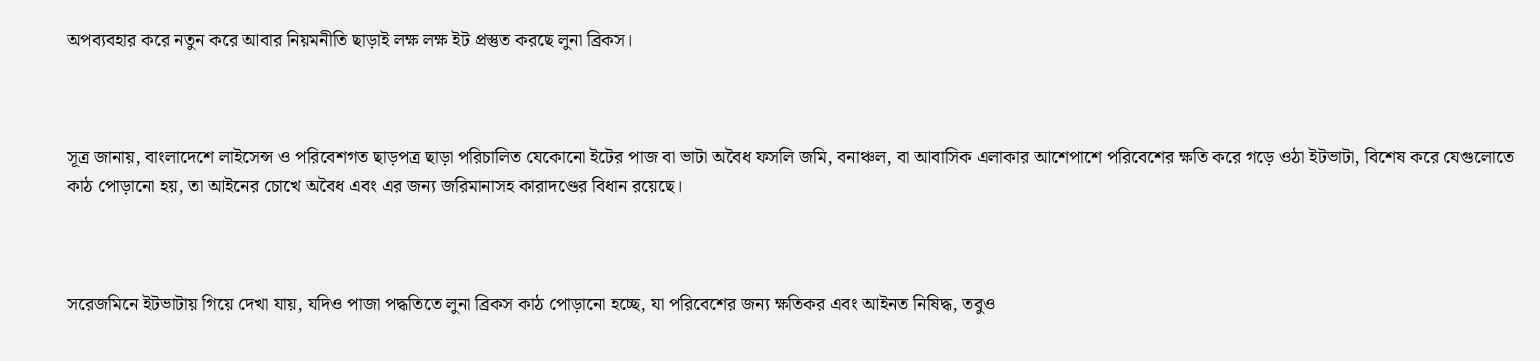অপব্যবহার করে নতুন করে আবার নিয়মনীতি ছাড়াই লক্ষ লক্ষ ইট প্রস্তুত করছে লুনা ব্রিকস।



সূত্র জানায়, বাংলাদেশে লাইসেন্স ও পরিবেশগত ছাড়পত্র ছাড়া পরিচালিত যেকোনো ইটের পাজ বা ভাটা অবৈধ ফসলি জমি, বনাঞ্চল, বা আবাসিক এলাকার আশেপাশে পরিবেশের ক্ষতি করে গড়ে ওঠা ইটভাটা, বিশেষ করে যেগুলোতে কাঠ পোড়ানো হয়, তা আইনের চোখে অবৈধ এবং এর জন্য জরিমানাসহ কারাদণ্ডের বিধান রয়েছে।



সরেজমিনে ইটভাটায় গিয়ে দেখা যায়, যদিও পাজা পদ্ধতিতে লুনা ব্রিকস কাঠ পোড়ানো হচ্ছে, যা পরিবেশের জন্য ক্ষতিকর এবং আইনত নিষিদ্ধ, তবুও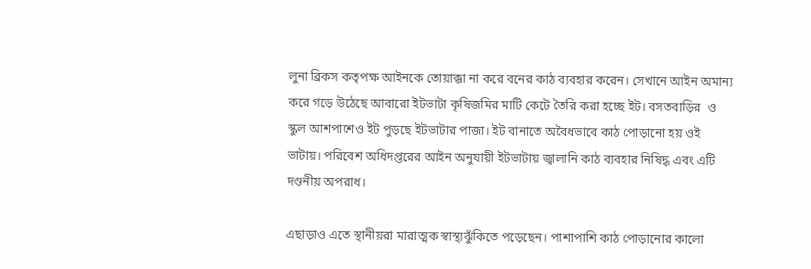লুনা ব্রিকস কতৃপক্ষ আইনকে তোয়াক্কা না করে বনের কাঠ ব্যবহার করেন। সেখানে আইন অমান্য করে গড়ে উঠেছে আবারো ইটভাটা কৃষিজমির মাটি কেটে তৈরি করা হচ্ছে ইট। বসতবাড়ির  ও স্কুল আশপাশেও ইট পুড়ছে ইটভাটার পাজা। ইট বানাতে অবৈধভাবে কাঠ পোড়ানো হয় ওই ভাটায়। পরিবেশ অধিদপ্তরের আইন অনুযায়ী ইটভাটায় জ্বালানি কাঠ ব্যবহার নিষিদ্ধ এবং এটি দণ্ডনীয় অপরাধ।

এছাড়াও এতে স্থানীয়রা মারাত্মক স্বাস্থ্যঝুঁকিতে পড়েছেন। পাশাপাশি কাঠ পোড়ানোর কালো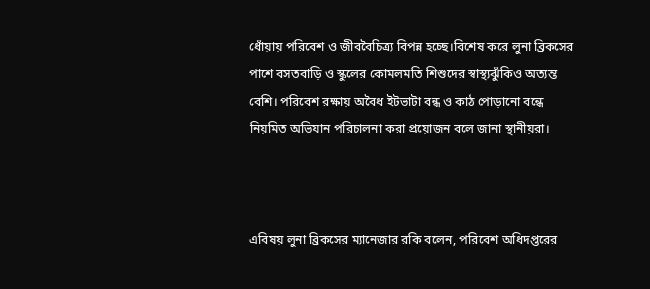ধোঁয়ায় পরিবেশ ও জীববৈচিত্র্য বিপন্ন হচ্ছে।বিশেষ করে লুনা ব্রিকসের পাশে বসতবাড়ি ও স্কুলের কোমলমতি শিশুদের স্বাস্থ্যঝুঁকিও অত্যন্ত বেশি। পরিবেশ রক্ষায় অবৈধ ইটভাটা বন্ধ ও কাঠ পোড়ানো বন্ধে নিয়মিত অভিযান পরিচালনা করা প্রয়োজন বলে জানা স্থানীয়রা।



এবিষয় লুনা ব্রিকসের ম্যানেজার রকি বলেন, পরিবেশ অধিদপ্তরের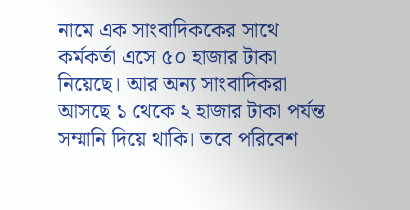নামে এক সাংবাদিককের সাথে কর্মকর্তা এসে ৫০ হাজার টাকা নিয়েছে। আর অন্য সাংবাদিকরা আসছে ১ থেকে ২ হাজার টাকা পর্যন্ত সম্মানি দিয়ে থাকি। তবে পরিবেশ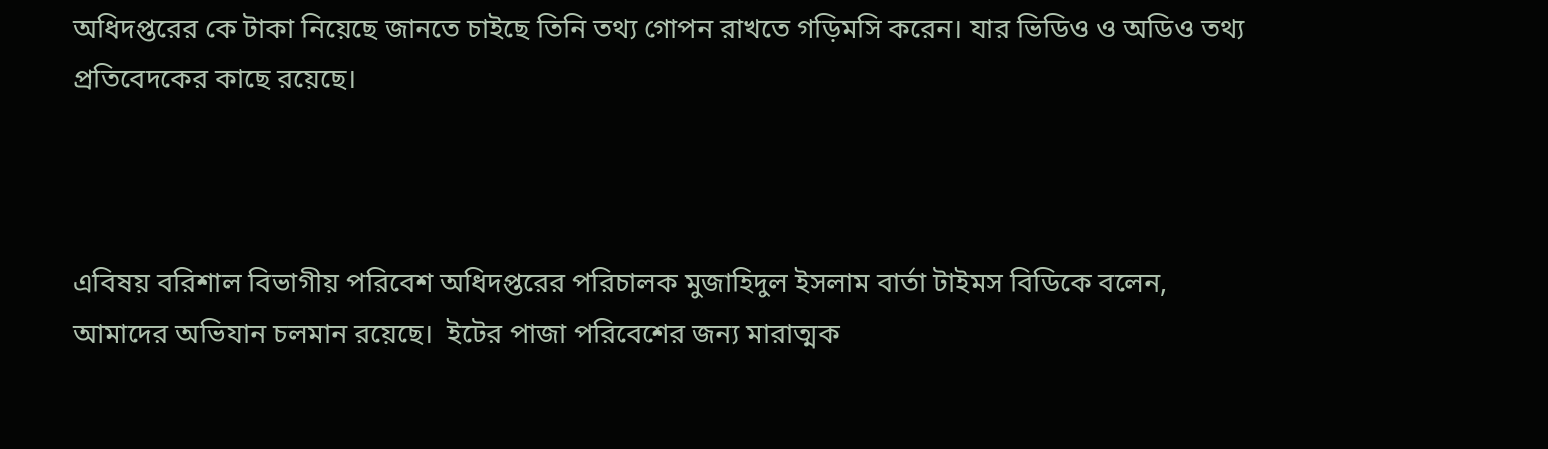অধিদপ্তরের কে টাকা নিয়েছে জানতে চাইছে তিনি তথ্য গোপন রাখতে গড়িমসি করেন। যার ভিডিও ও অডিও তথ্য প্রতিবেদকের কাছে রয়েছে।



এবিষয় বরিশাল বিভাগীয় পরিবেশ অধিদপ্তরের পরিচালক মুজাহিদুল ইসলাম বার্তা টাইমস বিডিকে বলেন, আমাদের অভিযান চলমান রয়েছে।  ইটের পাজা পরিবেশের জন্য মারাত্মক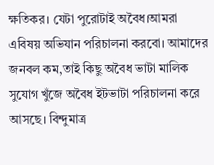ক্ষতিকর। যেটা পুরোটাই অবৈধ।আমরা এবিষয় অভিযান পরিচালনা করবো। আমাদের জনবল কম,তাই কিছু অবৈধ ভাটা মালিক সুযোগ খুঁজে অবৈধ ইটভাটা পরিচালনা করে আসছে। বিন্দুমাত্র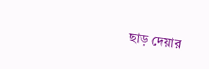ছাড় দেয়ার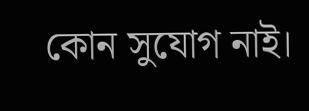কোন সুযোগ নাই।